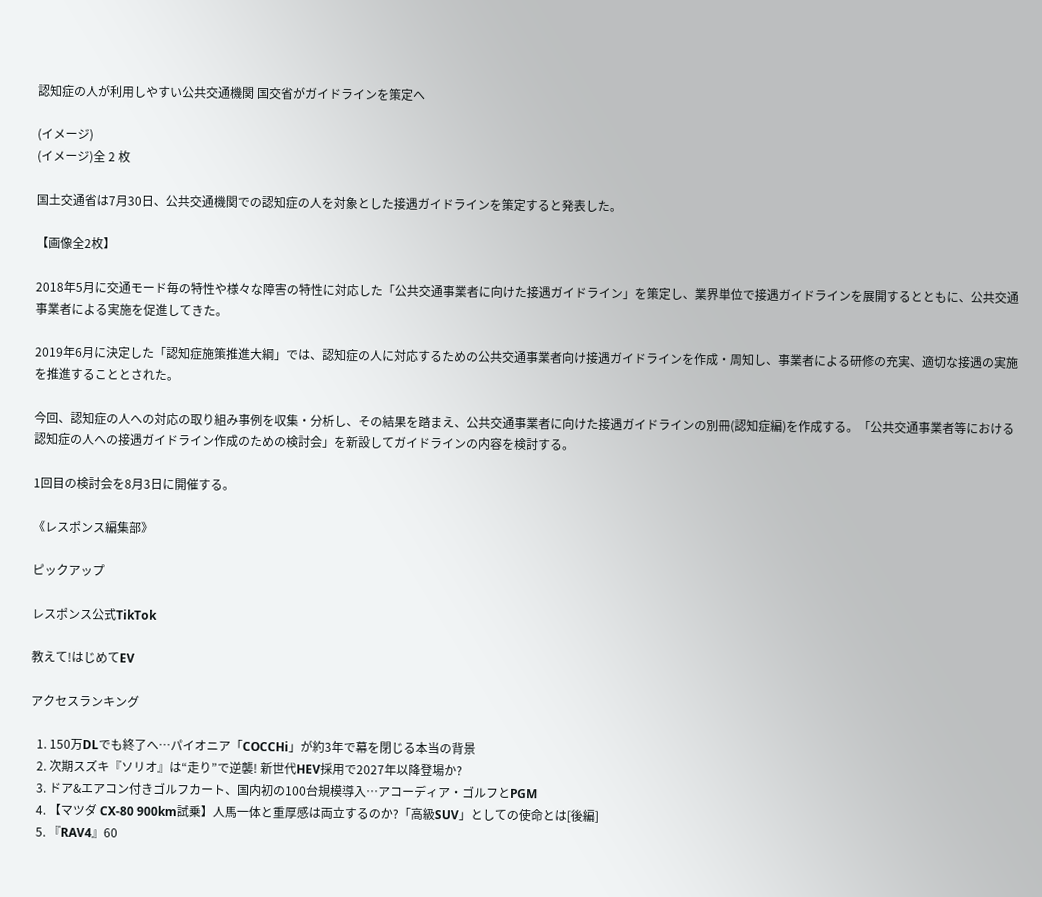認知症の人が利用しやすい公共交通機関 国交省がガイドラインを策定へ

(イメージ)
(イメージ)全 2 枚

国土交通省は7月30日、公共交通機関での認知症の人を対象とした接遇ガイドラインを策定すると発表した。

【画像全2枚】

2018年5月に交通モード毎の特性や様々な障害の特性に対応した「公共交通事業者に向けた接遇ガイドライン」を策定し、業界単位で接遇ガイドラインを展開するとともに、公共交通事業者による実施を促進してきた。

2019年6月に決定した「認知症施策推進大綱」では、認知症の人に対応するための公共交通事業者向け接遇ガイドラインを作成・周知し、事業者による研修の充実、適切な接遇の実施を推進することとされた。

今回、認知症の人への対応の取り組み事例を収集・分析し、その結果を踏まえ、公共交通事業者に向けた接遇ガイドラインの別冊(認知症編)を作成する。「公共交通事業者等における認知症の人への接遇ガイドライン作成のための検討会」を新設してガイドラインの内容を検討する。

1回目の検討会を8月3日に開催する。

《レスポンス編集部》

ピックアップ

レスポンス公式TikTok

教えて!はじめてEV

アクセスランキング

  1. 150万DLでも終了へ…パイオニア「COCCHi」が約3年で幕を閉じる本当の背景
  2. 次期スズキ『ソリオ』は“走り”で逆襲! 新世代HEV採用で2027年以降登場か?
  3. ドア&エアコン付きゴルフカート、国内初の100台規模導入…アコーディア・ゴルフとPGM
  4. 【マツダ CX-80 900km試乗】人馬一体と重厚感は両立するのか?「高級SUV」としての使命とは[後編]
  5. 『RAV4』60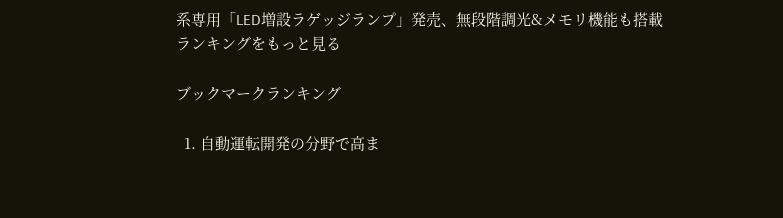系専用「LED増設ラゲッジランプ」発売、無段階調光&メモリ機能も搭載
ランキングをもっと見る

ブックマークランキング

  1. 自動運転開発の分野で高ま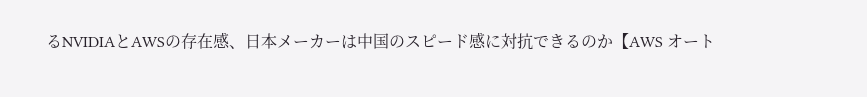るNVIDIAとAWSの存在感、日本メーカーは中国のスピード感に対抗できるのか【AWS オート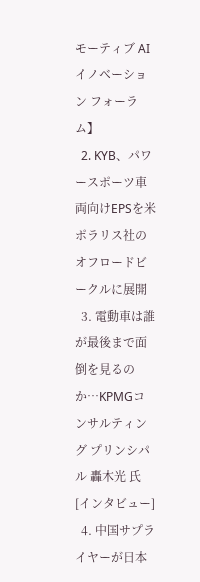モーティブ AI イノベーション フォーラム】
  2. KYB、パワースポーツ車両向けEPSを米ポラリス社のオフロードビークルに展開
  3. 電動車は誰が最後まで面倒を見るのか…KPMGコンサルティング プリンシパル 轟木光 氏[インタビュー]
  4. 中国サプライヤーが日本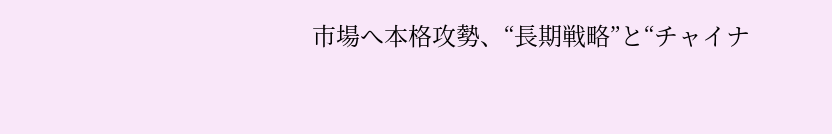市場へ本格攻勢、“長期戦略”と“チャイナ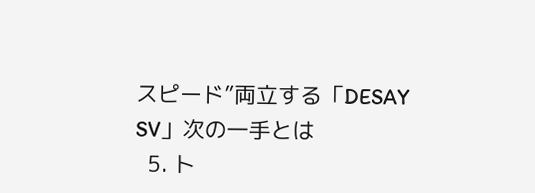スピード”両立する「DESAY SV」次の一手とは
  5. ト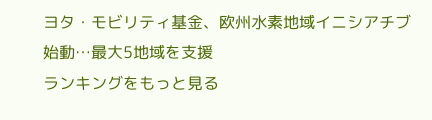ヨタ・モビリティ基金、欧州水素地域イニシアチブ始動…最大5地域を支援
ランキングをもっと見る